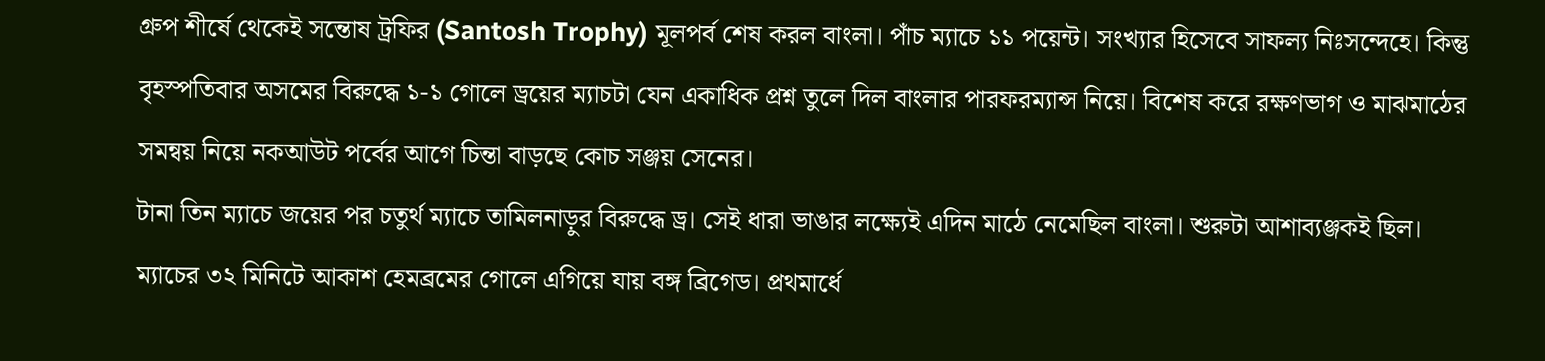গ্রুপ শীর্ষে থেকেই সন্তোষ ট্রফির (Santosh Trophy) মূলপর্ব শেষ করল বাংলা। পাঁচ ম্যাচে ১১ পয়েন্ট। সংখ্যার হিসেবে সাফল্য নিঃসন্দেহে। কিন্তু বৃহস্পতিবার অসমের বিরুদ্ধে ১-১ গোলে ড্রয়ের ম্যাচটা যেন একাধিক প্রশ্ন তুলে দিল বাংলার পারফরম্যান্স নিয়ে। বিশেষ করে রক্ষণভাগ ও মাঝমাঠের সমন্বয় নিয়ে নকআউট পর্বের আগে চিন্তা বাড়ছে কোচ সঞ্জয় সেনের।
টানা তিন ম্যাচে জয়ের পর চতুর্থ ম্যাচে তামিলনাড়ুর বিরুদ্ধে ড্র। সেই ধারা ভাঙার লক্ষ্যেই এদিন মাঠে নেমেছিল বাংলা। শুরুটা আশাব্যঞ্জকই ছিল। ম্যাচের ৩২ মিনিটে আকাশ হেমব্রমের গোলে এগিয়ে যায় বঙ্গ ব্রিগেড। প্রথমার্ধে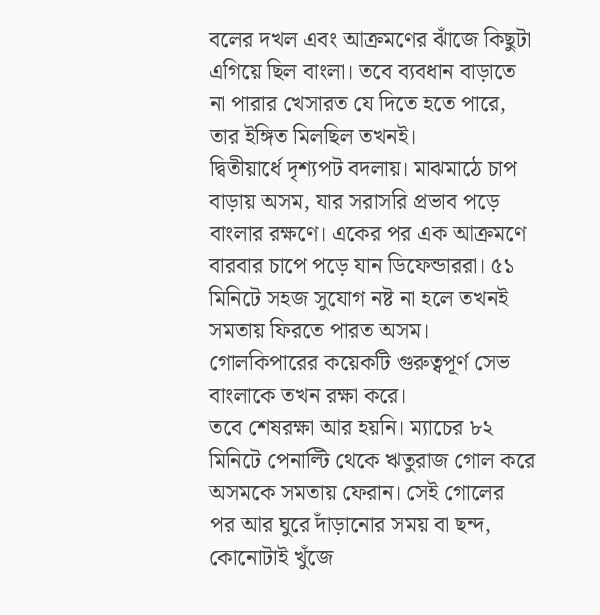বলের দখল এবং আক্রমণের ঝাঁজে কিছুটা এগিয়ে ছিল বাংলা। তবে ব্যবধান বাড়াতে না পারার খেসারত যে দিতে হতে পারে, তার ইঙ্গিত মিলছিল তখনই।
দ্বিতীয়ার্ধে দৃশ্যপট বদলায়। মাঝমাঠে চাপ বাড়ায় অসম, যার সরাসরি প্রভাব পড়ে বাংলার রক্ষণে। একের পর এক আক্রমণে বারবার চাপে পড়ে যান ডিফেন্ডাররা। ৫১ মিনিটে সহজ সুযোগ নষ্ট না হলে তখনই সমতায় ফিরতে পারত অসম। গোলকিপারের কয়েকটি গুরুত্বপূর্ণ সেভ বাংলাকে তখন রক্ষা করে।
তবে শেষরক্ষা আর হয়নি। ম্যাচের ৮২ মিনিটে পেনাল্টি থেকে ঋতুরাজ গোল করে অসমকে সমতায় ফেরান। সেই গোলের পর আর ঘুরে দাঁড়ানোর সময় বা ছন্দ, কোনোটাই খুঁজে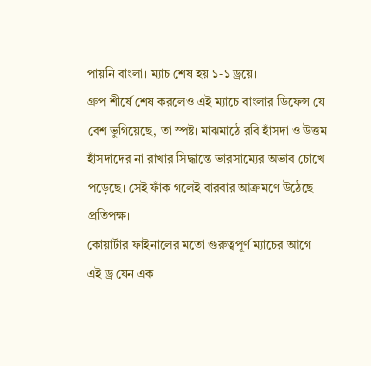পায়নি বাংলা। ম্যাচ শেষ হয় ১-১ ড্রয়ে।
গ্রুপ শীর্ষে শেষ করলেও এই ম্যাচে বাংলার ডিফেন্স যে বেশ ভুগিয়েছে, তা স্পষ্ট। মাঝমাঠে রবি হাঁসদা ও উত্তম হাঁসদাদের না রাখার সিদ্ধান্তে ভারসাম্যের অভাব চোখে পড়েছে। সেই ফাঁক গলেই বারবার আক্রমণে উঠেছে প্রতিপক্ষ।
কোয়ার্টার ফাইনালের মতো গুরুত্বপূর্ণ ম্যাচের আগে এই ড্র যেন এক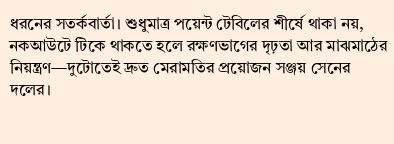ধরনের সতর্কবার্তা। শুধুমাত্র পয়েন্ট টেবিলের শীর্ষে থাকা নয়, নকআউটে টিকে থাকতে হলে রক্ষণভাগের দৃঢ়তা আর মাঝমাঠের নিয়ন্ত্রণ—দুটোতেই দ্রুত মেরামতির প্রয়োজন সঞ্জয় সেনের দলের।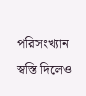পরিসংখ্যান স্বস্তি দিলেও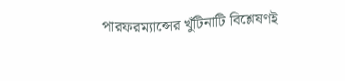পারফরম্যান্সের খুঁটিনাটি বিশ্লেষণই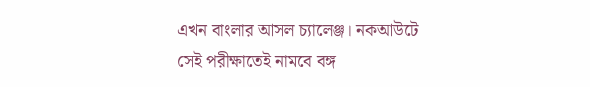এখন বাংলার আসল চ্যালেঞ্জ। নকআউটে সেই পরীক্ষাতেই নামবে বঙ্গ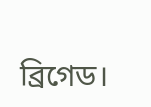ব্রিগেড।